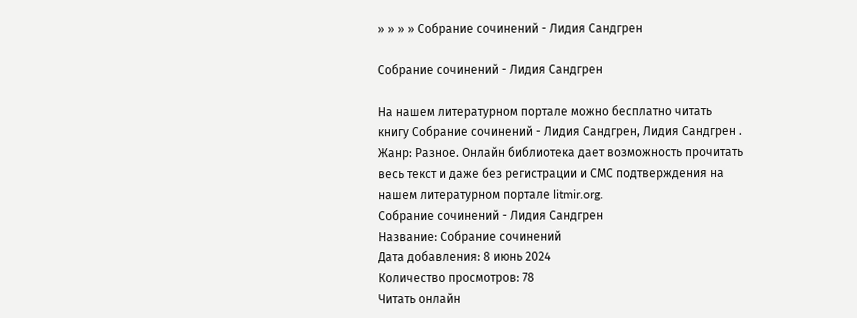» » » » Собрание сочинений - Лидия Сандгрен

Собрание сочинений - Лидия Сандгрен

На нашем литературном портале можно бесплатно читать книгу Собрание сочинений - Лидия Сандгрен, Лидия Сандгрен . Жанр: Разное. Онлайн библиотека дает возможность прочитать весь текст и даже без регистрации и СМС подтверждения на нашем литературном портале litmir.org.
Собрание сочинений - Лидия Сандгрен
Название: Собрание сочинений
Дата добавления: 8 июнь 2024
Количество просмотров: 78
Читать онлайн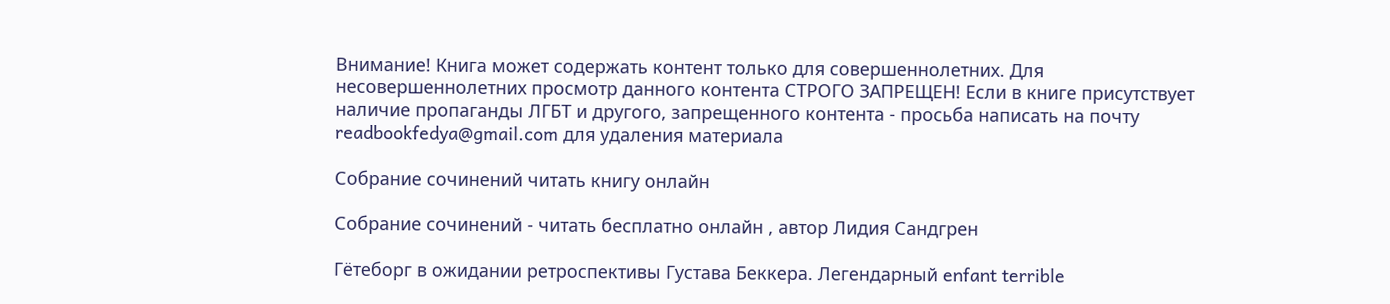Внимание! Книга может содержать контент только для совершеннолетних. Для несовершеннолетних просмотр данного контента СТРОГО ЗАПРЕЩЕН! Если в книге присутствует наличие пропаганды ЛГБТ и другого, запрещенного контента - просьба написать на почту readbookfedya@gmail.com для удаления материала

Собрание сочинений читать книгу онлайн

Собрание сочинений - читать бесплатно онлайн , автор Лидия Сандгрен

Гётеборг в ожидании ретроспективы Густава Беккера. Легендарный enfant terrible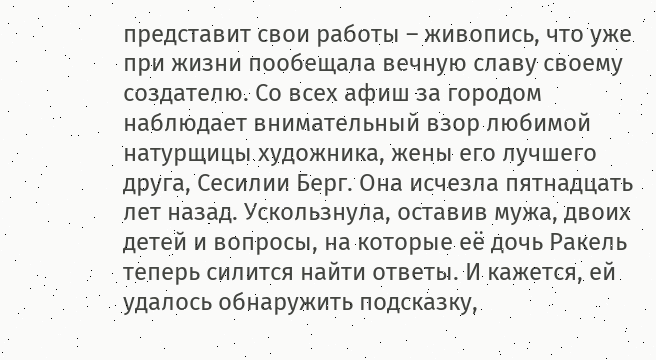представит свои работы – живопись, что уже при жизни пообещала вечную славу своему создателю. Со всех афиш за городом наблюдает внимательный взор любимой натурщицы художника, жены его лучшего друга, Сесилии Берг. Она исчезла пятнадцать лет назад. Ускользнула, оставив мужа, двоих детей и вопросы, на которые её дочь Ракель теперь силится найти ответы. И кажется, ей удалось обнаружить подсказку,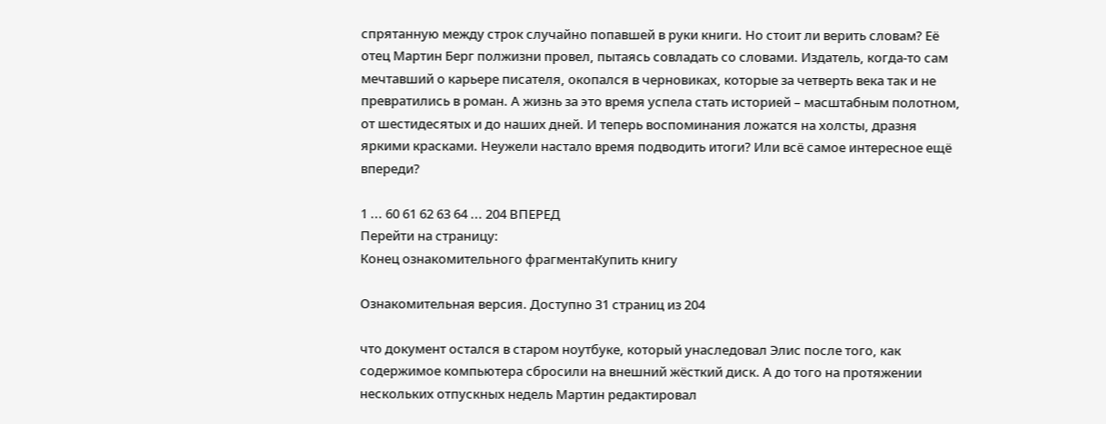спрятанную между строк случайно попавшей в руки книги. Но стоит ли верить словам? Её отец Мартин Берг полжизни провел, пытаясь совладать со словами. Издатель, когда-то сам мечтавший о карьере писателя, окопался в черновиках, которые за четверть века так и не превратились в роман. А жизнь за это время успела стать историей – масштабным полотном, от шестидесятых и до наших дней. И теперь воспоминания ложатся на холсты, дразня яркими красками. Неужели настало время подводить итоги? Или всё самое интересное ещё впереди?

1 ... 60 61 62 63 64 ... 204 ВПЕРЕД
Перейти на страницу:
Конец ознакомительного фрагментаКупить книгу

Ознакомительная версия. Доступно 31 страниц из 204

что документ остался в старом ноутбуке, который унаследовал Элис после того, как содержимое компьютера сбросили на внешний жёсткий диск. А до того на протяжении нескольких отпускных недель Мартин редактировал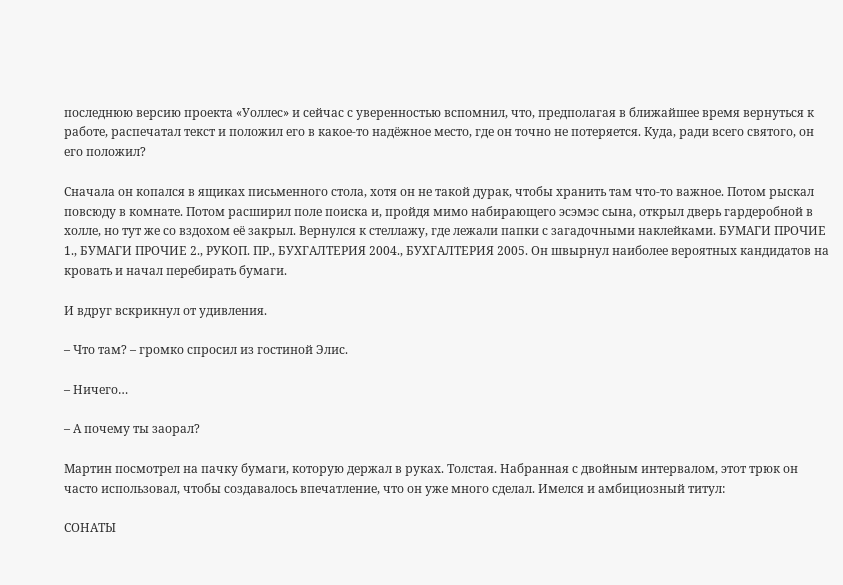последнюю версию проекта «Уоллес» и сейчас с уверенностью вспомнил, что, предполагая в ближайшее время вернуться к работе, распечатал текст и положил его в какое-то надёжное место, где он точно не потеряется. Куда, ради всего святого, он его положил?

Сначала он копался в ящиках письменного стола, хотя он не такой дурак, чтобы хранить там что-то важное. Потом рыскал повсюду в комнате. Потом расширил поле поиска и, пройдя мимо набирающего эсэмэс сына, открыл дверь гардеробной в холле, но тут же со вздохом её закрыл. Вернулся к стеллажу, где лежали папки с загадочными наклейками. БУМАГИ ПРОЧИЕ 1., БУМАГИ ПРОЧИЕ 2., РУКОП. ПР., БУХГАЛТЕРИЯ 2004., БУХГАЛТЕРИЯ 2005. Он швырнул наиболее вероятных кандидатов на кровать и начал перебирать бумаги.

И вдруг вскрикнул от удивления.

– Что там? – громко спросил из гостиной Элис.

– Ничего…

– А почему ты заорал?

Мартин посмотрел на пачку бумаги, которую держал в руках. Толстая. Набранная с двойным интервалом, этот трюк он часто использовал, чтобы создавалось впечатление, что он уже много сделал. Имелся и амбициозный титул:

СОНАТЫ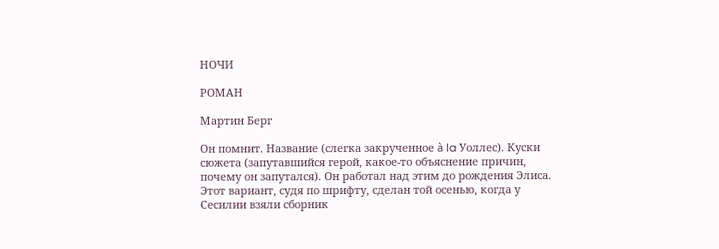НОЧИ

РОМАН

Мартин Берг

Он помнит. Название (слегка закрученное à la Уоллес). Куски сюжета (запутавшийся герой, какое-то объяснение причин, почему он запутался). Он работал над этим до рождения Элиса. Этот вариант, судя по шрифту, сделан той осенью, когда у Сесилии взяли сборник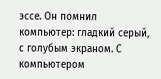эссе. Он помнил компьютер: гладкий серый, с голубым экраном. С компьютером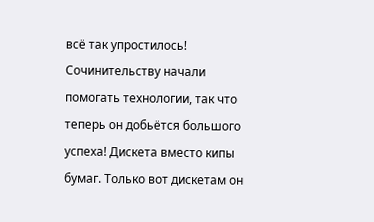всё так упростилось! Сочинительству начали помогать технологии, так что теперь он добьётся большого успеха! Дискета вместо кипы бумаг. Только вот дискетам он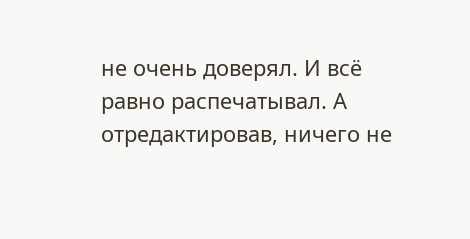не очень доверял. И всё равно распечатывал. А отредактировав, ничего не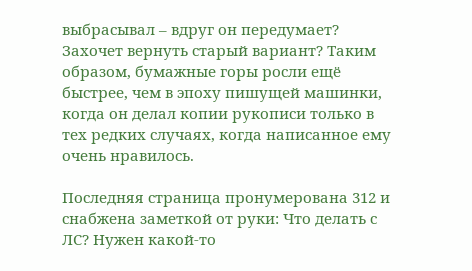выбрасывал – вдруг он передумает? Захочет вернуть старый вариант? Таким образом, бумажные горы росли ещё быстрее, чем в эпоху пишущей машинки, когда он делал копии рукописи только в тех редких случаях, когда написанное ему очень нравилось.

Последняя страница пронумерована 312 и снабжена заметкой от руки: Что делать с ЛС? Нужен какой-то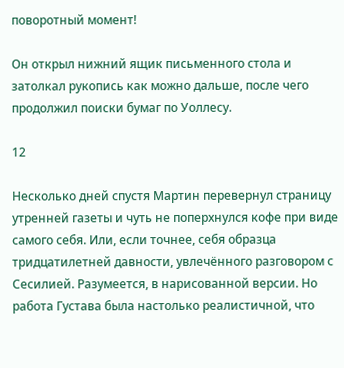поворотный момент!

Он открыл нижний ящик письменного стола и затолкал рукопись как можно дальше, после чего продолжил поиски бумаг по Уоллесу.

12

Несколько дней спустя Мартин перевернул страницу утренней газеты и чуть не поперхнулся кофе при виде самого себя. Или, если точнее, себя образца тридцатилетней давности, увлечённого разговором с Сесилией. Разумеется, в нарисованной версии. Но работа Густава была настолько реалистичной, что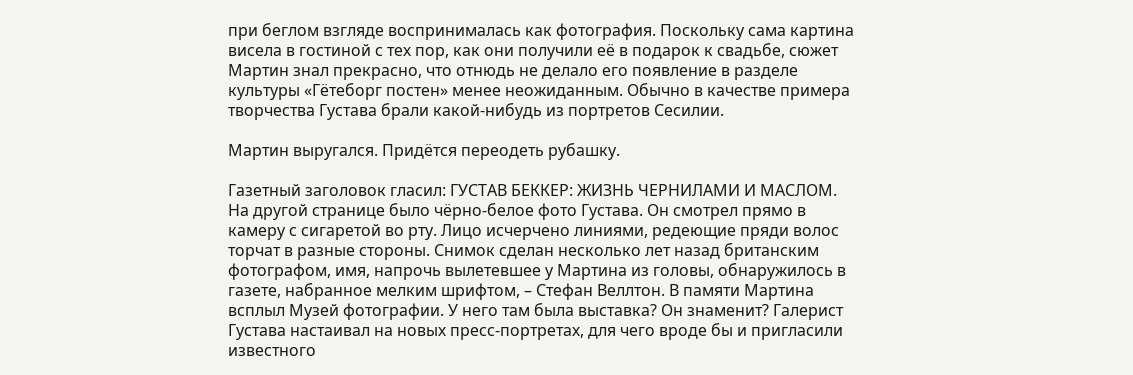при беглом взгляде воспринималась как фотография. Поскольку сама картина висела в гостиной с тех пор, как они получили её в подарок к свадьбе, сюжет Мартин знал прекрасно, что отнюдь не делало его появление в разделе культуры «Гётеборг постен» менее неожиданным. Обычно в качестве примера творчества Густава брали какой-нибудь из портретов Сесилии.

Мартин выругался. Придётся переодеть рубашку.

Газетный заголовок гласил: ГУСТАВ БЕККЕР: ЖИЗНЬ ЧЕРНИЛАМИ И МАСЛОМ. На другой странице было чёрно-белое фото Густава. Он смотрел прямо в камеру с сигаретой во рту. Лицо исчерчено линиями, редеющие пряди волос торчат в разные стороны. Снимок сделан несколько лет назад британским фотографом, имя, напрочь вылетевшее у Мартина из головы, обнаружилось в газете, набранное мелким шрифтом, – Стефан Веллтон. В памяти Мартина всплыл Музей фотографии. У него там была выставка? Он знаменит? Галерист Густава настаивал на новых пресс-портретах, для чего вроде бы и пригласили известного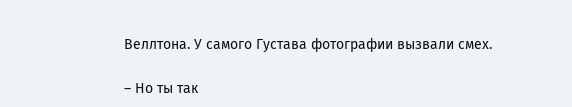Веллтона. У самого Густава фотографии вызвали смех.

– Но ты так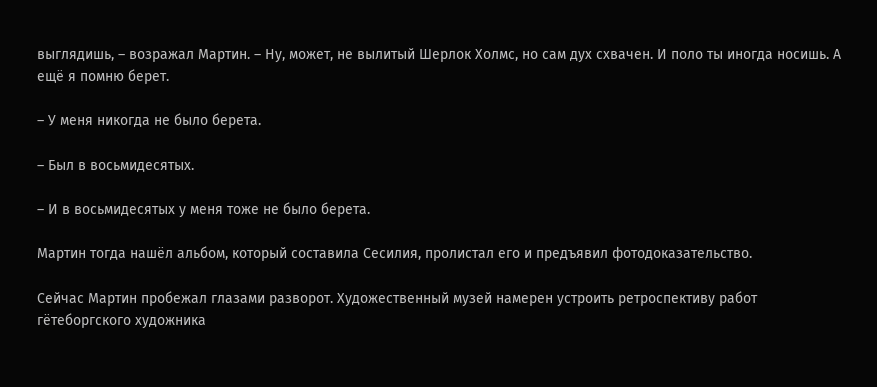выглядишь, – возражал Мартин. – Ну, может, не вылитый Шерлок Холмс, но сам дух схвачен. И поло ты иногда носишь. А ещё я помню берет.

– У меня никогда не было берета.

– Был в восьмидесятых.

– И в восьмидесятых у меня тоже не было берета.

Мартин тогда нашёл альбом, который составила Сесилия, пролистал его и предъявил фотодоказательство.

Сейчас Мартин пробежал глазами разворот. Художественный музей намерен устроить ретроспективу работ гётеборгского художника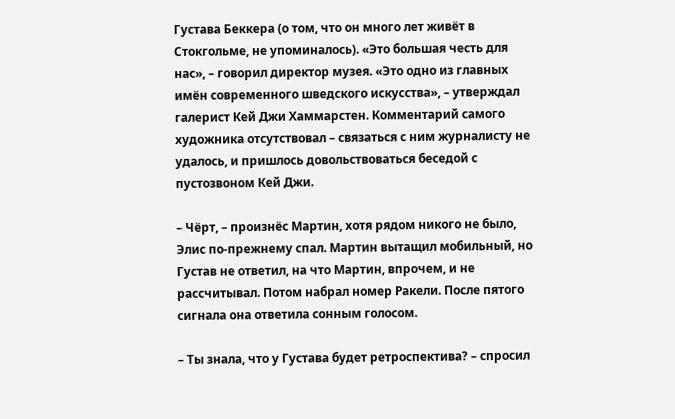Густава Беккера (о том, что он много лет живёт в Стокгольме, не упоминалось). «Это большая честь для нас», – говорил директор музея. «Это одно из главных имён современного шведского искусства», – утверждал галерист Кей Джи Хаммарстен. Комментарий самого художника отсутствовал – связаться с ним журналисту не удалось, и пришлось довольствоваться беседой с пустозвоном Кей Джи.

– Чёрт, – произнёс Мартин, хотя рядом никого не было, Элис по-прежнему спал. Мартин вытащил мобильный, но Густав не ответил, на что Мартин, впрочем, и не рассчитывал. Потом набрал номер Ракели. После пятого сигнала она ответила сонным голосом.

– Ты знала, что у Густава будет ретроспектива? – спросил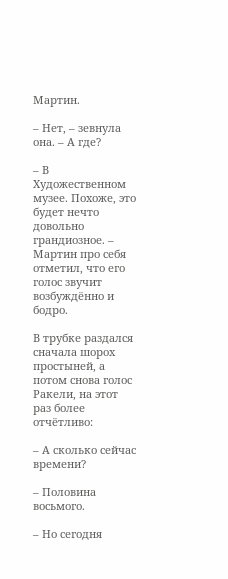Мартин.

– Нет, – зевнула она. – А где?

– В Художественном музее. Похоже, это будет нечто довольно грандиозное. – Мартин про себя отметил, что его голос звучит возбуждённо и бодро.

В трубке раздался сначала шорох простыней, а потом снова голос Ракели, на этот раз более отчётливо:

– А сколько сейчас времени?

– Половина восьмого.

– Но сегодня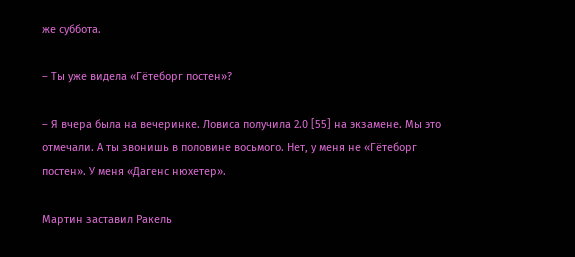же суббота.

– Ты уже видела «Гётеборг постен»?

– Я вчера была на вечеринке. Ловиса получила 2.0 [55] на экзамене. Мы это отмечали. А ты звонишь в половине восьмого. Нет, у меня не «Гётеборг постен». У меня «Дагенс нюхетер».

Мартин заставил Ракель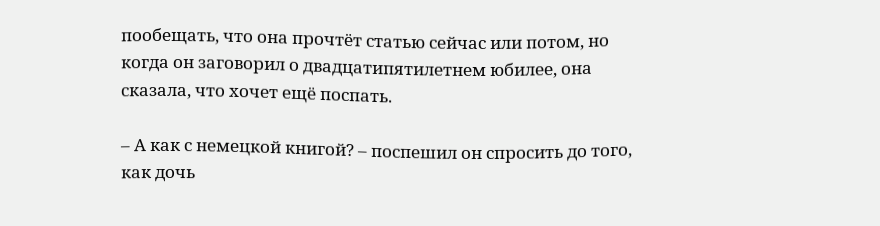пообещать, что она прочтёт статью сейчас или потом, но когда он заговорил о двадцатипятилетнем юбилее, она сказала, что хочет ещё поспать.

– А как с немецкой книгой? – поспешил он спросить до того, как дочь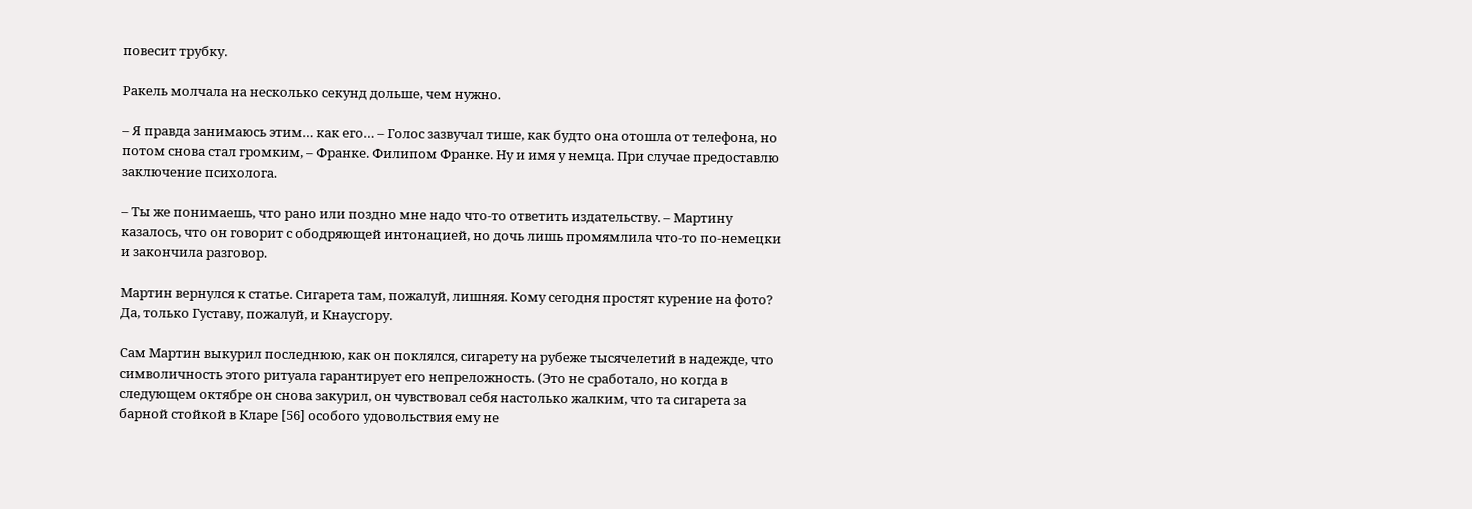повесит трубку.

Ракель молчала на несколько секунд дольше, чем нужно.

– Я правда занимаюсь этим… как его… – Голос зазвучал тише, как будто она отошла от телефона, но потом снова стал громким, – Франке. Филипом Франке. Ну и имя у немца. При случае предоставлю заключение психолога.

– Ты же понимаешь, что рано или поздно мне надо что-то ответить издательству. – Мартину казалось, что он говорит с ободряющей интонацией, но дочь лишь промямлила что-то по-немецки и закончила разговор.

Мартин вернулся к статье. Сигарета там, пожалуй, лишняя. Кому сегодня простят курение на фото? Да, только Густаву, пожалуй, и Кнаусгору.

Сам Мартин выкурил последнюю, как он поклялся, сигарету на рубеже тысячелетий в надежде, что символичность этого ритуала гарантирует его непреложность. (Это не сработало, но когда в следующем октябре он снова закурил, он чувствовал себя настолько жалким, что та сигарета за барной стойкой в Кларе [56] особого удовольствия ему не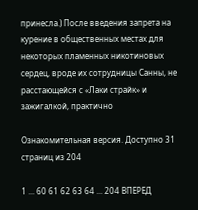принесла.) После введения запрета на курение в общественных местах для некоторых пламенных никотиновых сердец, вроде их сотрудницы Санны, не расстающейся с «Лаки страйк» и зажигалкой, практично

Ознакомительная версия. Доступно 31 страниц из 204

1 ... 60 61 62 63 64 ... 204 ВПЕРЕД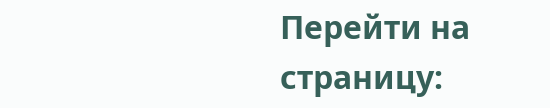Перейти на страницу: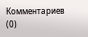Комментариев (0)